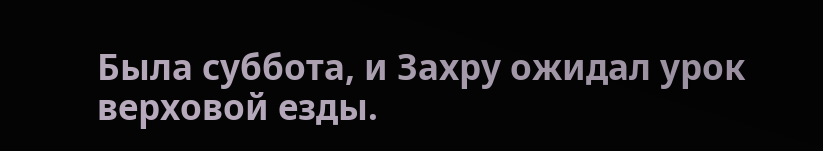Была суббота, и Захру ожидал урок верховой езды.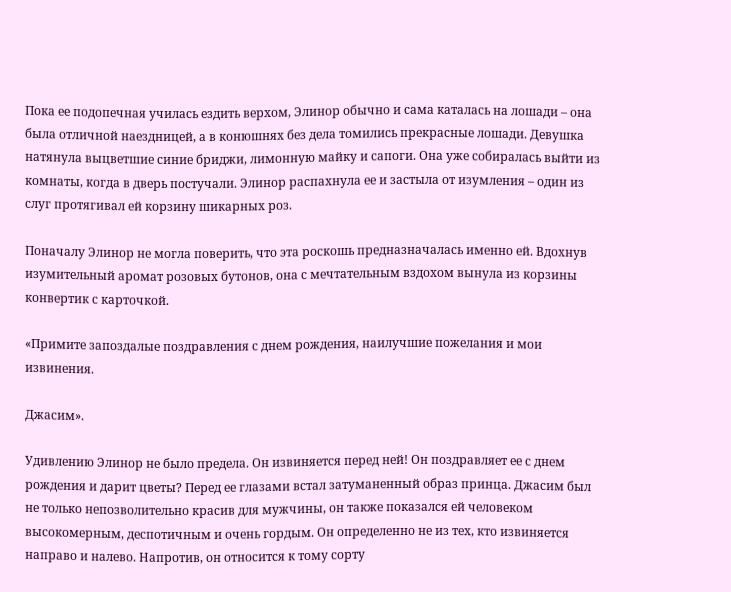Пока ее подопечная училась ездить верхом, Элинор обычно и сама каталась на лошади – она была отличной наездницей, а в конюшнях без дела томились прекрасные лошади. Девушка натянула выцветшие синие бриджи, лимонную майку и сапоги. Она уже собиралась выйти из комнаты, когда в дверь постучали. Элинор распахнула ее и застыла от изумления – один из слуг протягивал ей корзину шикарных роз.

Поначалу Элинор не могла поверить, что эта роскошь предназначалась именно ей. Вдохнув изумительный аромат розовых бутонов, она с мечтательным вздохом вынула из корзины конвертик с карточкой.

«Примите запоздалые поздравления с днем рождения, наилучшие пожелания и мои извинения.

Джасим».

Удивлению Элинор не было предела. Он извиняется перед ней! Он поздравляет ее с днем рождения и дарит цветы? Перед ее глазами встал затуманенный образ принца. Джасим был не только непозволительно красив для мужчины, он также показался ей человеком высокомерным, деспотичным и очень гордым. Он определенно не из тех, кто извиняется направо и налево. Напротив, он относится к тому сорту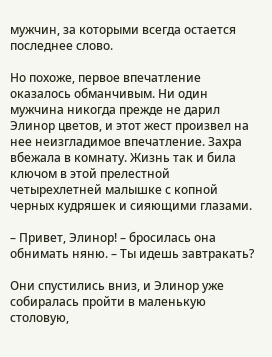мужчин, за которыми всегда остается последнее слово.

Но похоже, первое впечатление оказалось обманчивым. Ни один мужчина никогда прежде не дарил Элинор цветов, и этот жест произвел на нее неизгладимое впечатление. Захра вбежала в комнату. Жизнь так и била ключом в этой прелестной четырехлетней малышке с копной черных кудряшек и сияющими глазами.

– Привет, Элинор! – бросилась она обнимать няню. – Ты идешь завтракать?

Они спустились вниз, и Элинор уже собиралась пройти в маленькую столовую,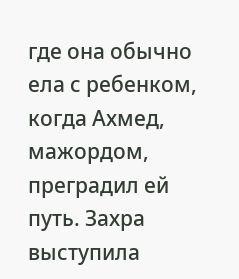где она обычно ела с ребенком, когда Ахмед, мажордом, преградил ей путь. Захра выступила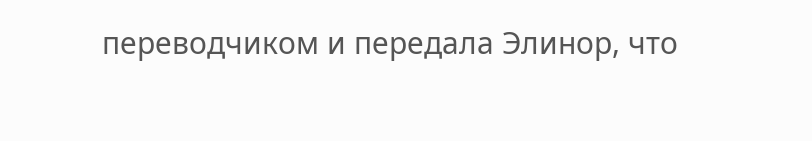переводчиком и передала Элинор, что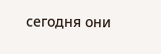сегодня они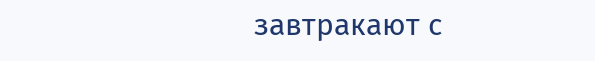завтракают с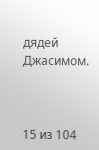дядей Джасимом.



15 из 104